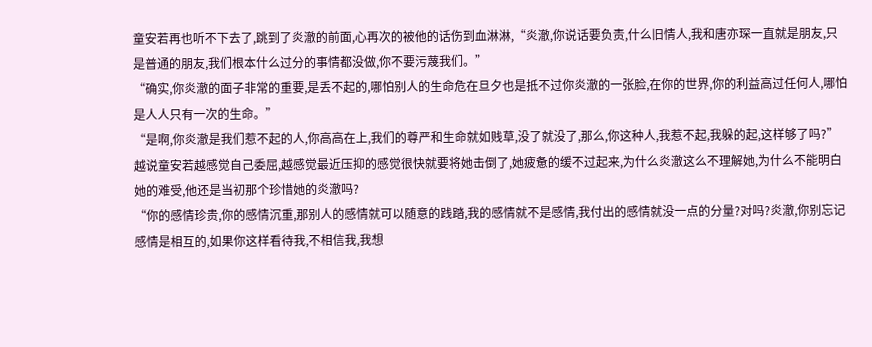童安若再也听不下去了,跳到了炎澈的前面,心再次的被他的话伤到血淋淋,“炎澈,你说话要负责,什么旧情人,我和唐亦琛一直就是朋友,只是普通的朋友,我们根本什么过分的事情都没做,你不要污蔑我们。”
“确实,你炎澈的面子非常的重要,是丢不起的,哪怕别人的生命危在旦夕也是抵不过你炎澈的一张脸,在你的世界,你的利益高过任何人,哪怕是人人只有一次的生命。”
“是啊,你炎澈是我们惹不起的人,你高高在上,我们的尊严和生命就如贱草,没了就没了,那么,你这种人,我惹不起,我躲的起,这样够了吗?”
越说童安若越感觉自己委屈,越感觉最近压抑的感觉很快就要将她击倒了,她疲惫的缓不过起来,为什么炎澈这么不理解她,为什么不能明白她的难受,他还是当初那个珍惜她的炎澈吗?
“你的感情珍贵,你的感情沉重,那别人的感情就可以随意的践踏,我的感情就不是感情,我付出的感情就没一点的分量?对吗?炎澈,你别忘记感情是相互的,如果你这样看待我,不相信我,我想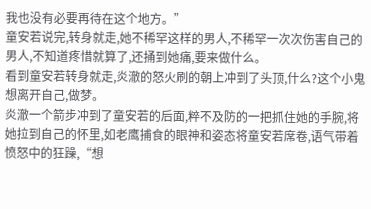我也没有必要再待在这个地方。”
童安若说完,转身就走,她不稀罕这样的男人,不稀罕一次次伤害自己的男人,不知道疼惜就算了,还捅到她痛,要来做什么。
看到童安若转身就走,炎澈的怒火刷的朝上冲到了头顶,什么?这个小鬼想离开自己,做梦。
炎澈一个箭步冲到了童安若的后面,粹不及防的一把抓住她的手腕,将她拉到自己的怀里,如老鹰捕食的眼神和姿态将童安若席卷,语气带着愤怒中的狂躁,“想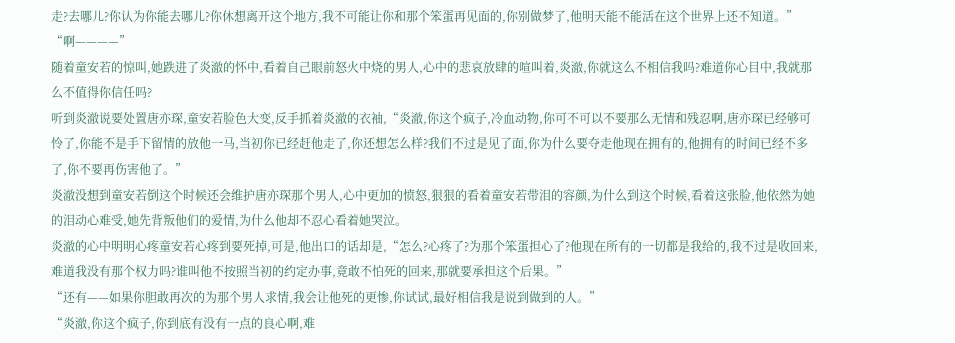走?去哪儿?你认为你能去哪儿?你休想离开这个地方,我不可能让你和那个笨蛋再见面的,你别做梦了,他明天能不能活在这个世界上还不知道。”
“啊————”
随着童安若的惊叫,她跌进了炎澈的怀中,看着自己眼前怒火中烧的男人,心中的悲哀放肆的喧叫着,炎澈,你就这么不相信我吗?难道你心目中,我就那么不值得你信任吗?
听到炎澈说要处置唐亦琛,童安若脸色大变,反手抓着炎澈的衣袖,“炎澈,你这个疯子,冷血动物,你可不可以不要那么无情和残忍啊,唐亦琛已经够可怜了,你能不是手下留情的放他一马,当初你已经赶他走了,你还想怎么样?我们不过是见了面,你为什么要夺走他现在拥有的,他拥有的时间已经不多了,你不要再伤害他了。”
炎澈没想到童安若倒这个时候还会维护唐亦琛那个男人,心中更加的愤怒,狠狠的看着童安若带泪的容颜,为什么到这个时候,看着这张脸,他依然为她的泪动心难受,她先背叛他们的爱情,为什么他却不忍心看着她哭泣。
炎澈的心中明明心疼童安若心疼到要死掉,可是,他出口的话却是,“怎么?心疼了?为那个笨蛋担心了?他现在所有的一切都是我给的,我不过是收回来,难道我没有那个权力吗?谁叫他不按照当初的约定办事,竟敢不怕死的回来,那就要承担这个后果。”
“还有——如果你胆敢再次的为那个男人求情,我会让他死的更惨,你试试,最好相信我是说到做到的人。”
“炎澈,你这个疯子,你到底有没有一点的良心啊,难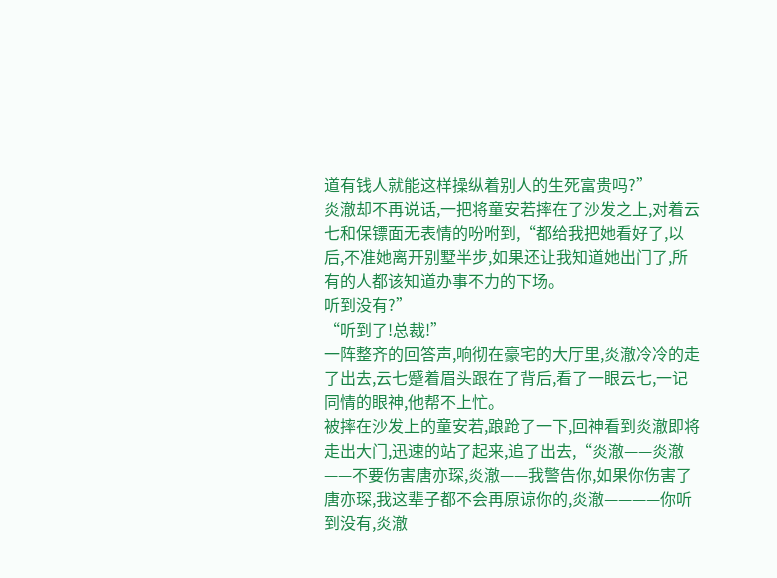道有钱人就能这样操纵着别人的生死富贵吗?”
炎澈却不再说话,一把将童安若摔在了沙发之上,对着云七和保镖面无表情的吩咐到,“都给我把她看好了,以后,不准她离开别墅半步,如果还让我知道她出门了,所有的人都该知道办事不力的下场。
听到没有?”
“听到了!总裁!”
一阵整齐的回答声,响彻在豪宅的大厅里,炎澈冷冷的走了出去,云七蹙着眉头跟在了背后,看了一眼云七,一记同情的眼神,他帮不上忙。
被摔在沙发上的童安若,踉跄了一下,回神看到炎澈即将走出大门,迅速的站了起来,追了出去,“炎澈——炎澈——不要伤害唐亦琛,炎澈——我警告你,如果你伤害了唐亦琛,我这辈子都不会再原谅你的,炎澈————你听到没有,炎澈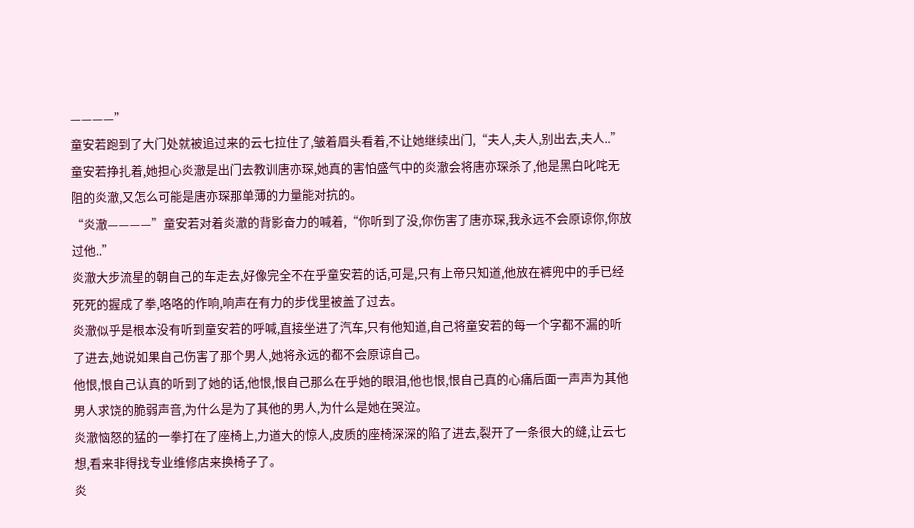————”
童安若跑到了大门处就被追过来的云七拉住了,皱着眉头看着,不让她继续出门,“夫人,夫人,别出去,夫人..”
童安若挣扎着,她担心炎澈是出门去教训唐亦琛,她真的害怕盛气中的炎澈会将唐亦琛杀了,他是黑白叱咤无阻的炎澈,又怎么可能是唐亦琛那单薄的力量能对抗的。
“炎澈————”童安若对着炎澈的背影奋力的喊着,“你听到了没,你伤害了唐亦琛,我永远不会原谅你,你放过他..”
炎澈大步流星的朝自己的车走去,好像完全不在乎童安若的话,可是,只有上帝只知道,他放在裤兜中的手已经死死的握成了拳,咯咯的作响,响声在有力的步伐里被盖了过去。
炎澈似乎是根本没有听到童安若的呼喊,直接坐进了汽车,只有他知道,自己将童安若的每一个字都不漏的听了进去,她说如果自己伤害了那个男人,她将永远的都不会原谅自己。
他恨,恨自己认真的听到了她的话,他恨,恨自己那么在乎她的眼泪,他也恨,恨自己真的心痛后面一声声为其他男人求饶的脆弱声音,为什么是为了其他的男人,为什么是她在哭泣。
炎澈恼怒的猛的一拳打在了座椅上,力道大的惊人,皮质的座椅深深的陷了进去,裂开了一条很大的缝,让云七想,看来非得找专业维修店来换椅子了。
炎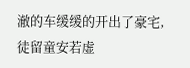澈的车缓缓的开出了豪宅,徒留童安若虚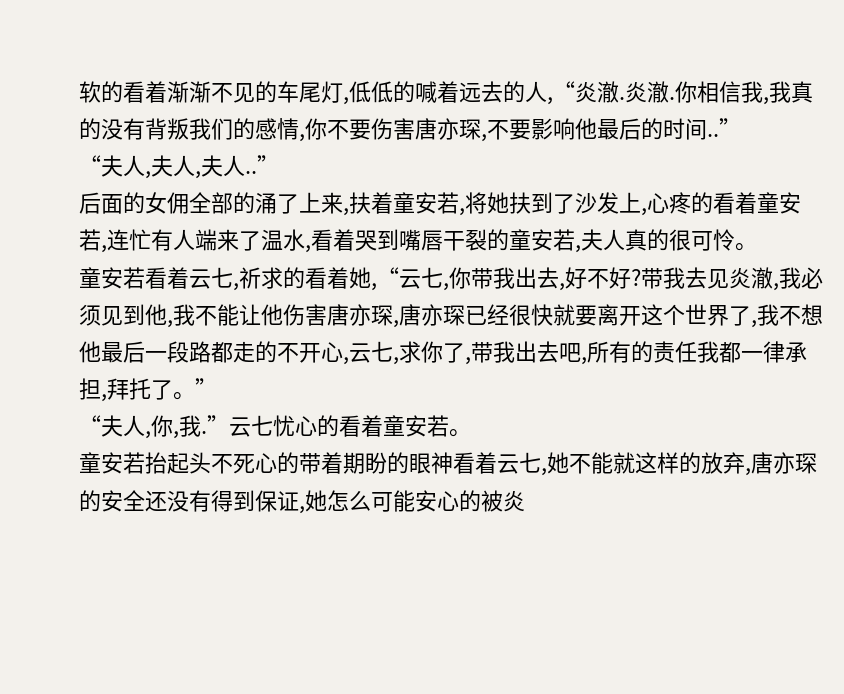软的看着渐渐不见的车尾灯,低低的喊着远去的人,“炎澈.炎澈.你相信我,我真的没有背叛我们的感情,你不要伤害唐亦琛,不要影响他最后的时间..”
“夫人,夫人,夫人..”
后面的女佣全部的涌了上来,扶着童安若,将她扶到了沙发上,心疼的看着童安若,连忙有人端来了温水,看着哭到嘴唇干裂的童安若,夫人真的很可怜。
童安若看着云七,祈求的看着她,“云七,你带我出去,好不好?带我去见炎澈,我必须见到他,我不能让他伤害唐亦琛,唐亦琛已经很快就要离开这个世界了,我不想他最后一段路都走的不开心,云七,求你了,带我出去吧,所有的责任我都一律承担,拜托了。”
“夫人,你,我.”云七忧心的看着童安若。
童安若抬起头不死心的带着期盼的眼神看着云七,她不能就这样的放弃,唐亦琛的安全还没有得到保证,她怎么可能安心的被炎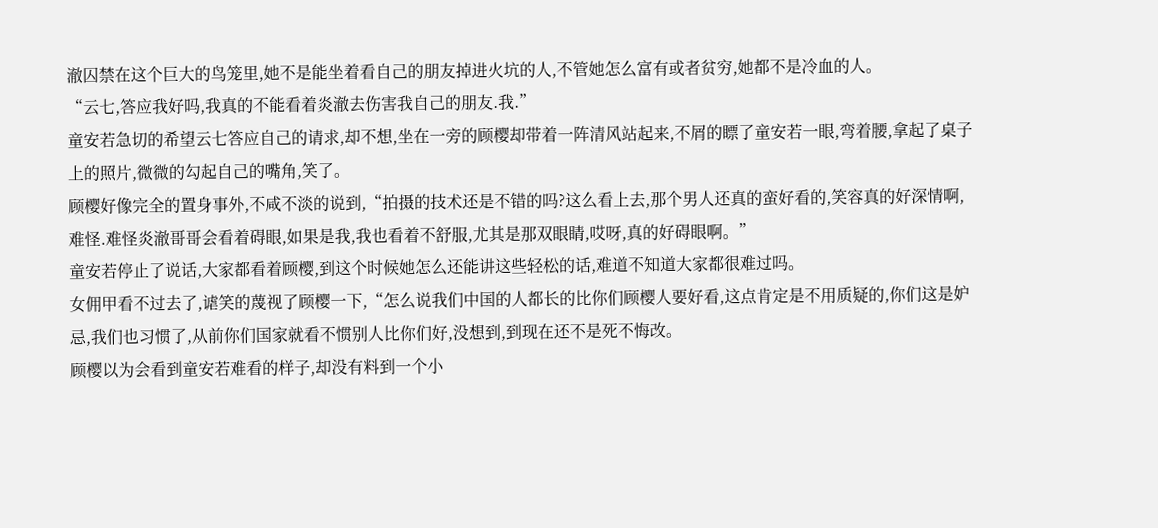澈囚禁在这个巨大的鸟笼里,她不是能坐着看自己的朋友掉进火坑的人,不管她怎么富有或者贫穷,她都不是冷血的人。
“云七,答应我好吗,我真的不能看着炎澈去伤害我自己的朋友.我.”
童安若急切的希望云七答应自己的请求,却不想,坐在一旁的顾樱却带着一阵清风站起来,不屑的瞟了童安若一眼,弯着腰,拿起了桌子上的照片,微微的勾起自己的嘴角,笑了。
顾樱好像完全的置身事外,不咸不淡的说到,“拍摄的技术还是不错的吗?这么看上去,那个男人还真的蛮好看的,笑容真的好深情啊,难怪.难怪炎澈哥哥会看着碍眼,如果是我,我也看着不舒服,尤其是那双眼睛,哎呀,真的好碍眼啊。”
童安若停止了说话,大家都看着顾樱,到这个时候她怎么还能讲这些轻松的话,难道不知道大家都很难过吗。
女佣甲看不过去了,谑笑的蔑视了顾樱一下,“怎么说我们中国的人都长的比你们顾樱人要好看,这点肯定是不用质疑的,你们这是妒忌,我们也习惯了,从前你们国家就看不惯别人比你们好,没想到,到现在还不是死不悔改。
顾樱以为会看到童安若难看的样子,却没有料到一个小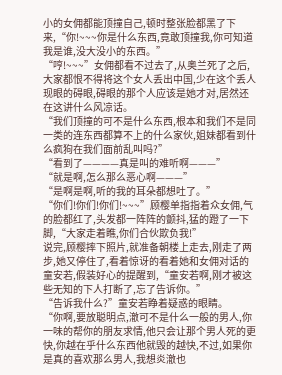小的女佣都能顶撞自己,顿时整张脸都黑了下来,“你!~~~你是什么东西,竟敢顶撞我,你可知道我是谁,没大没小的东西。”
“哼!~~~”女佣都看不过去了,从奥兰死了之后,大家都恨不得将这个女人丢出中国,少在这个丢人现眼的碍眼,碍眼的那个人应该是她才对,居然还在这讲什么风凉话。
“我们顶撞的可不是什么东西,根本和我们不是同一类的连东西都算不上的什么家伙,姐妹都看到什么疯狗在我们面前乱叫吗?”
“看到了————真是叫的难听啊———”
“就是啊,怎么那么恶心啊———”
“是啊是啊,听的我的耳朵都想吐了。”
“你们!你们!你们!~~~”顾樱单指指着众女佣,气的脸都红了,头发都一阵阵的颤抖,猛的蹬了一下脚,“大家走着瞧,你们合伙欺负我!”
说完,顾樱摔下照片,就准备朝楼上走去,刚走了两步,她又停住了,看着惊讶的看着她和女佣对话的童安若,假装好心的提醒到,“童安若啊,刚才被这些无知的下人打断了,忘了告诉你。”
“告诉我什么?”童安若睁着疑惑的眼睛。
“你啊,要放聪明点,澈可不是什么一般的男人,你一味的帮你的朋友求情,他只会让那个男人死的更快,你越在乎什么东西他就毁的越快,不过,如果你是真的喜欢那么男人,我想炎澈也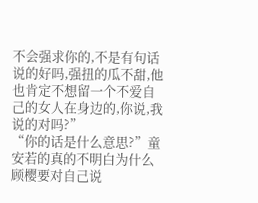不会强求你的,不是有句话说的好吗,强扭的瓜不甜,他也肯定不想留一个不爱自己的女人在身边的,你说,我说的对吗?”
“你的话是什么意思?”童安若的真的不明白为什么顾樱要对自己说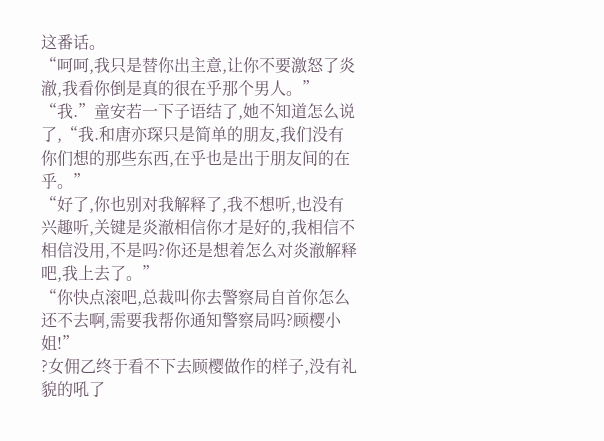这番话。
“呵呵,我只是替你出主意,让你不要激怒了炎澈,我看你倒是真的很在乎那个男人。”
“我.”童安若一下子语结了,她不知道怎么说了,“我.和唐亦琛只是简单的朋友,我们没有你们想的那些东西,在乎也是出于朋友间的在乎。”
“好了,你也别对我解释了,我不想听,也没有兴趣听,关键是炎澈相信你才是好的,我相信不相信没用,不是吗?你还是想着怎么对炎澈解释吧,我上去了。”
“你快点滚吧,总裁叫你去警察局自首你怎么还不去啊,需要我帮你通知警察局吗?顾樱小姐!”
?女佣乙终于看不下去顾樱做作的样子,没有礼貌的吼了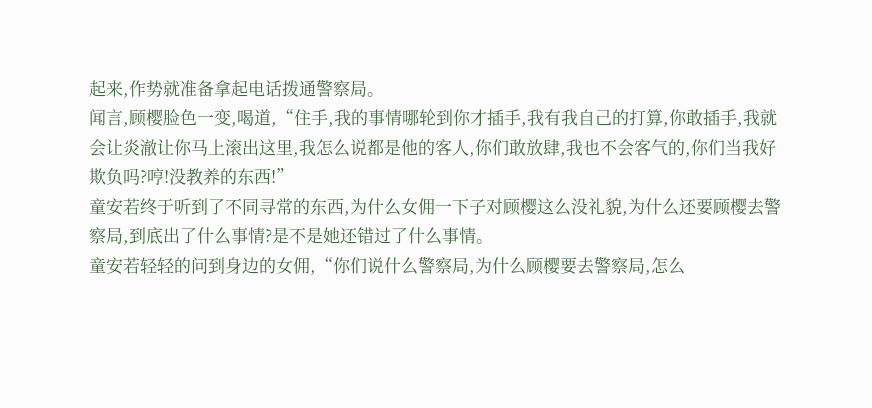起来,作势就准备拿起电话拨通警察局。
闻言,顾樱脸色一变,喝道,“住手,我的事情哪轮到你才插手,我有我自己的打算,你敢插手,我就会让炎澈让你马上滚出这里,我怎么说都是他的客人,你们敢放肆,我也不会客气的,你们当我好欺负吗?哼!没教养的东西!”
童安若终于听到了不同寻常的东西,为什么女佣一下子对顾樱这么没礼貌,为什么还要顾樱去警察局,到底出了什么事情?是不是她还错过了什么事情。
童安若轻轻的问到身边的女佣,“你们说什么警察局,为什么顾樱要去警察局,怎么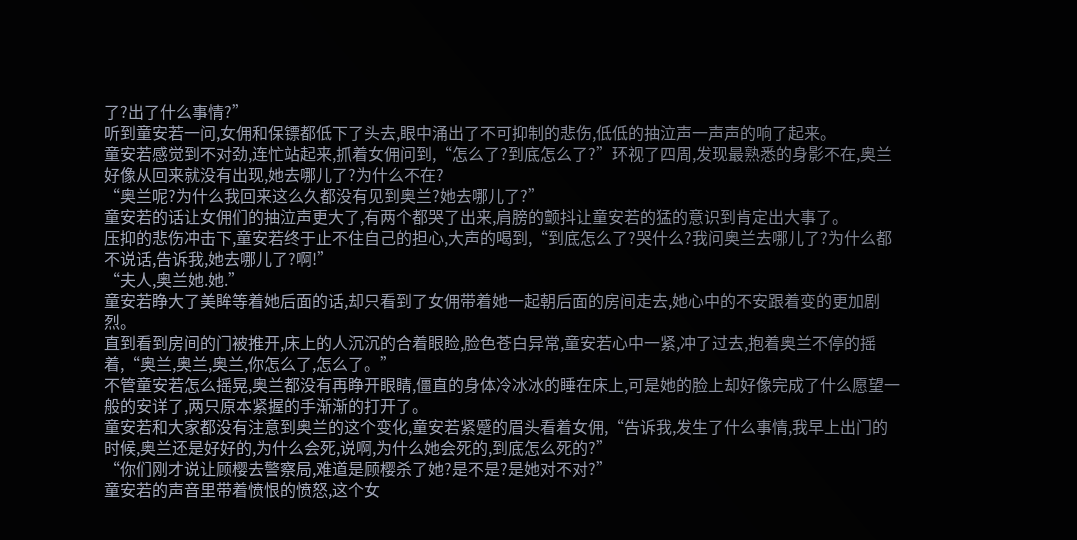了?出了什么事情?”
听到童安若一问,女佣和保镖都低下了头去,眼中涌出了不可抑制的悲伤,低低的抽泣声一声声的响了起来。
童安若感觉到不对劲,连忙站起来,抓着女佣问到,“怎么了?到底怎么了?”环视了四周,发现最熟悉的身影不在,奥兰好像从回来就没有出现,她去哪儿了?为什么不在?
“奥兰呢?为什么我回来这么久都没有见到奥兰?她去哪儿了?”
童安若的话让女佣们的抽泣声更大了,有两个都哭了出来,肩膀的颤抖让童安若的猛的意识到肯定出大事了。
压抑的悲伤冲击下,童安若终于止不住自己的担心,大声的喝到,“到底怎么了?哭什么?我问奥兰去哪儿了?为什么都不说话,告诉我,她去哪儿了?啊!”
“夫人,奥兰她.她.”
童安若睁大了美眸等着她后面的话,却只看到了女佣带着她一起朝后面的房间走去,她心中的不安跟着变的更加剧烈。
直到看到房间的门被推开,床上的人沉沉的合着眼睑,脸色苍白异常,童安若心中一紧,冲了过去,抱着奥兰不停的摇着,“奥兰,奥兰,奥兰,你怎么了,怎么了。”
不管童安若怎么摇晃,奥兰都没有再睁开眼睛,僵直的身体冷冰冰的睡在床上,可是她的脸上却好像完成了什么愿望一般的安详了,两只原本紧握的手渐渐的打开了。
童安若和大家都没有注意到奥兰的这个变化,童安若紧蹙的眉头看着女佣,“告诉我,发生了什么事情,我早上出门的时候,奥兰还是好好的,为什么会死,说啊,为什么她会死的,到底怎么死的?”
“你们刚才说让顾樱去警察局,难道是顾樱杀了她?是不是?是她对不对?”
童安若的声音里带着愤恨的愤怒,这个女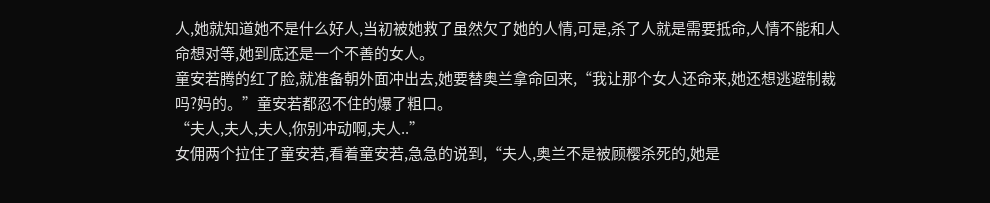人,她就知道她不是什么好人,当初被她救了虽然欠了她的人情,可是,杀了人就是需要抵命,人情不能和人命想对等,她到底还是一个不善的女人。
童安若腾的红了脸,就准备朝外面冲出去,她要替奥兰拿命回来,“我让那个女人还命来,她还想逃避制裁吗?妈的。”童安若都忍不住的爆了粗口。
“夫人,夫人,夫人,你别冲动啊,夫人..”
女佣两个拉住了童安若,看着童安若,急急的说到,“夫人,奥兰不是被顾樱杀死的,她是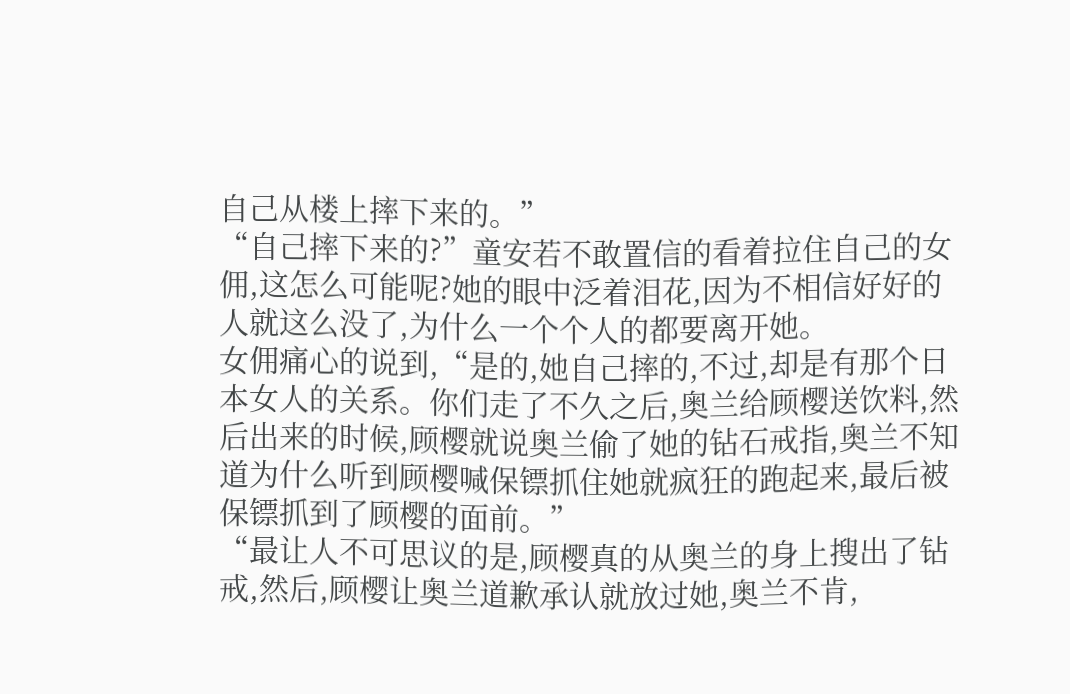自己从楼上摔下来的。”
“自己摔下来的?”童安若不敢置信的看着拉住自己的女佣,这怎么可能呢?她的眼中泛着泪花,因为不相信好好的人就这么没了,为什么一个个人的都要离开她。
女佣痛心的说到,“是的,她自己摔的,不过,却是有那个日本女人的关系。你们走了不久之后,奥兰给顾樱送饮料,然后出来的时候,顾樱就说奥兰偷了她的钻石戒指,奥兰不知道为什么听到顾樱喊保镖抓住她就疯狂的跑起来,最后被保镖抓到了顾樱的面前。”
“最让人不可思议的是,顾樱真的从奥兰的身上搜出了钻戒,然后,顾樱让奥兰道歉承认就放过她,奥兰不肯,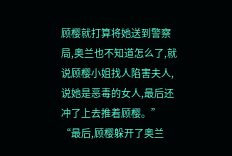顾樱就打算将她送到警察局,奥兰也不知道怎么了,就说顾樱小姐找人陷害夫人,说她是恶毒的女人,最后还冲了上去推着顾樱。”
“最后,顾樱躲开了奥兰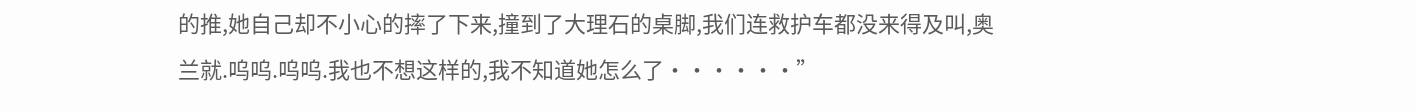的推,她自己却不小心的摔了下来,撞到了大理石的桌脚,我们连救护车都没来得及叫,奥兰就.呜呜.呜呜.我也不想这样的,我不知道她怎么了······”